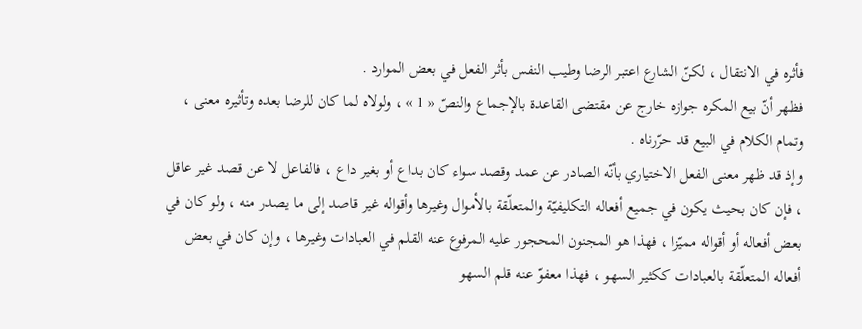فأثره في الانتقال ، لكنّ الشارع اعتبر الرضا وطيب النفس بأثر الفعل في بعض الموارد .
فظهر أنّ بيع المكره جوازه خارج عن مقتضى القاعدة بالإجماع والنصّ « 1 » ، ولولاه لما كان للرضا بعده وتأثيره معنى ، وتمام الكلام في البيع قد حرّرناه .
وإذ قد ظهر معنى الفعل الاختياري بأنّه الصادر عن عمد وقصد سواء كان بداع أو بغير داع ، فالفاعل لا عن قصد غير عاقل ، فإن كان بحيث يكون في جميع أفعاله التكليفيّة والمتعلّقة بالأموال وغيرها وأقواله غير قاصد إلى ما يصدر منه ، ولو كان في بعض أفعاله أو أقواله مميّزا ، فهذا هو المجنون المحجور عليه المرفوع عنه القلم في العبادات وغيرها ، وإن كان في بعض أفعاله المتعلّقة بالعبادات ككثير السهو ، فهذا معفوّ عنه قلم السهو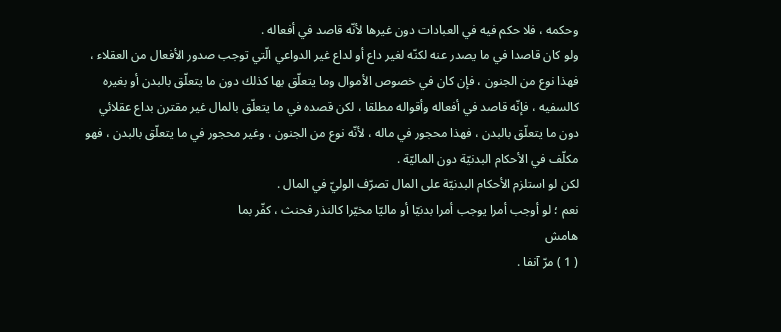وحكمه ، فلا حكم فيه في العبادات دون غيرها لأنّه قاصد في أفعاله .
ولو كان قاصدا في ما يصدر عنه لكنّه لغير داع أو لداع غير الدواعي الّتي توجب صدور الأفعال من العقلاء ، فهذا نوع من الجنون ، فإن كان في خصوص الأموال وما يتعلّق بها كذلك دون ما يتعلّق بالبدن أو بغيره كالسفيه ، فإنّه قاصد في أفعاله وأقواله مطلقا ، لكن قصده في ما يتعلّق بالمال غير مقترن بداع عقلائي دون ما يتعلّق بالبدن ، فهذا محجور في ماله ، لأنّه نوع من الجنون ، وغير محجور في ما يتعلّق بالبدن ، فهو مكلّف في الأحكام البدنيّة دون الماليّة .
لكن لو استلزم الأحكام البدنيّة على المال تصرّف الوليّ في المال .
نعم ؛ لو أوجب أمرا يوجب أمرا بدنيّا أو ماليّا مخيّرا كالنذر فحنث ، كفّر بما
هامش
( 1 ) مرّ آنفا .